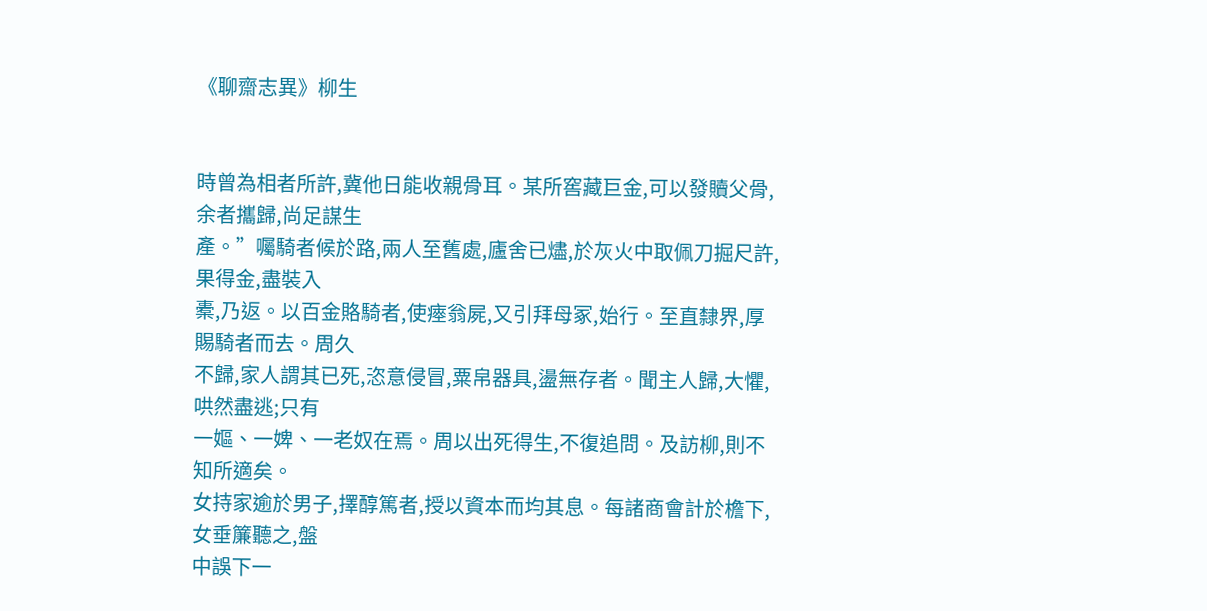《聊齋志異》柳生


時曾為相者所許,冀他日能收親骨耳。某所窖藏巨金,可以發贖父骨,余者攜歸,尚足謀生
產。”囑騎者候於路,兩人至舊處,廬舍已燼,於灰火中取佩刀掘尺許,果得金,盡裝入
橐,乃返。以百金賂騎者,使瘞翁屍,又引拜母冢,始行。至直隸界,厚賜騎者而去。周久
不歸,家人謂其已死,恣意侵冒,粟帛器具,盪無存者。聞主人歸,大懼,哄然盡逃;只有
一嫗、一婢、一老奴在焉。周以出死得生,不復追問。及訪柳,則不知所適矣。
女持家逾於男子,擇醇篤者,授以資本而均其息。每諸商會計於檐下,女垂簾聽之,盤
中誤下一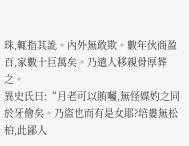珠,輒指其訛。內外無敢欺。數年伙商盈百,家數十巨萬矣。乃遣人移親骨厚葬之。
異史氏曰:“月老可以賄囑,無怪媒妁之同於牙儈矣。乃盜也而有是女耶?培婁無松
柏,此鄙人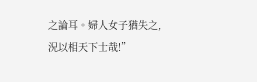之論耳。婦人女子猶失之,況以相天下士哉!”